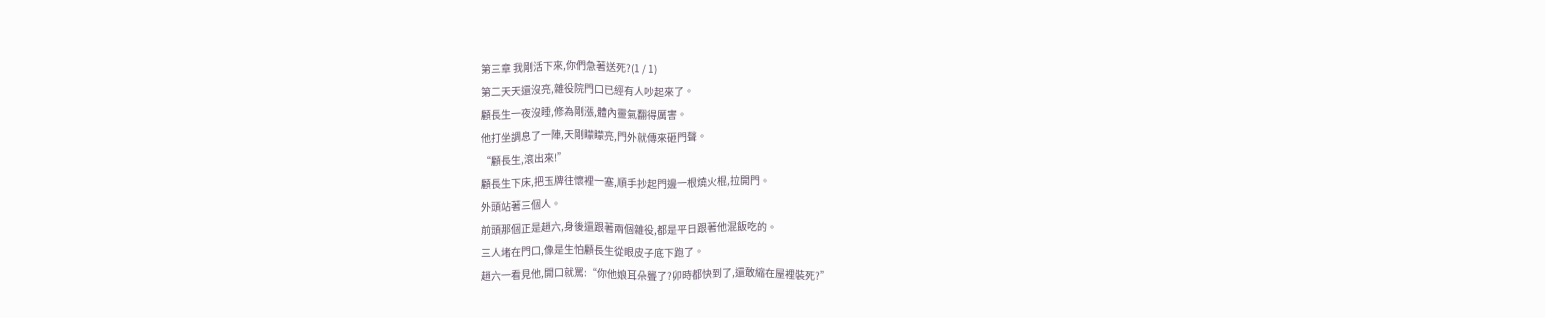第三章 我剛活下來,你們急著送死?(1 / 1)
第二天天還沒亮,雜役院門口已經有人吵起來了。
顧長生一夜沒睡,修為剛漲,體內靈氣翻得厲害。
他打坐調息了一陣,天剛矇矇亮,門外就傳來砸門聲。
“顧長生,滾出來!”
顧長生下床,把玉牌往懷裡一塞,順手抄起門邊一根燒火棍,拉開門。
外頭站著三個人。
前頭那個正是趙六,身後還跟著兩個雜役,都是平日跟著他混飯吃的。
三人堵在門口,像是生怕顧長生從眼皮子底下跑了。
趙六一看見他,開口就罵:“你他娘耳朵聾了?卯時都快到了,還敢縮在屋裡裝死?”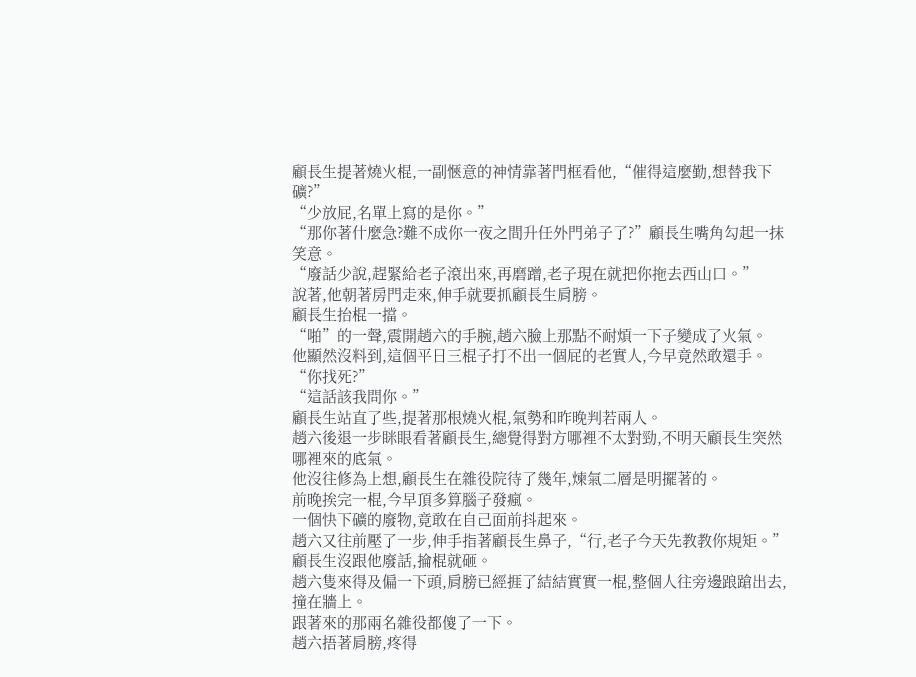顧長生提著燒火棍,一副愜意的神情靠著門框看他,“催得這麼勤,想替我下礦?”
“少放屁,名單上寫的是你。”
“那你著什麼急?難不成你一夜之間升任外門弟子了?”顧長生嘴角勾起一抹笑意。
“廢話少說,趕緊給老子滾出來,再磨蹭,老子現在就把你拖去西山口。”
說著,他朝著房門走來,伸手就要抓顧長生肩膀。
顧長生抬棍一擋。
“啪”的一聲,震開趙六的手腕,趙六臉上那點不耐煩一下子變成了火氣。
他顯然沒料到,這個平日三棍子打不出一個屁的老實人,今早竟然敢還手。
“你找死?”
“這話該我問你。”
顧長生站直了些,提著那根燒火棍,氣勢和昨晚判若兩人。
趙六後退一步眯眼看著顧長生,總覺得對方哪裡不太對勁,不明天顧長生突然哪裡來的底氣。
他沒往修為上想,顧長生在雜役院待了幾年,煉氣二層是明擺著的。
前晚挨完一棍,今早頂多算腦子發瘋。
一個快下礦的廢物,竟敢在自己面前抖起來。
趙六又往前壓了一步,伸手指著顧長生鼻子,“行,老子今天先教教你規矩。”
顧長生沒跟他廢話,掄棍就砸。
趙六隻來得及偏一下頭,肩膀已經捱了結結實實一棍,整個人往旁邊踉蹌出去,撞在牆上。
跟著來的那兩名雜役都傻了一下。
趙六捂著肩膀,疼得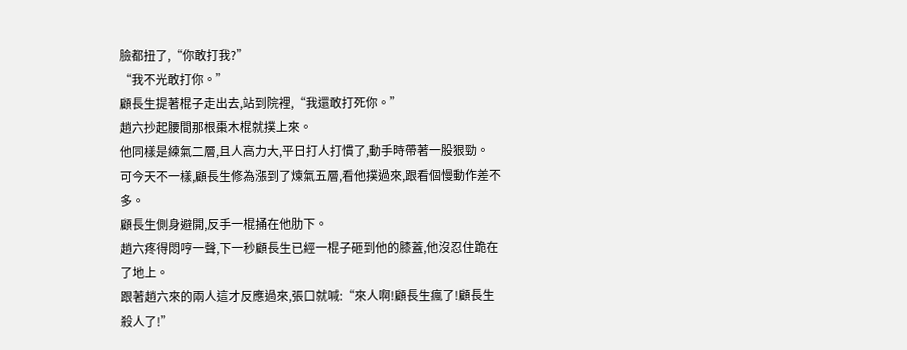臉都扭了,“你敢打我?”
“我不光敢打你。”
顧長生提著棍子走出去,站到院裡,“我還敢打死你。”
趙六抄起腰間那根棗木棍就撲上來。
他同樣是練氣二層,且人高力大,平日打人打慣了,動手時帶著一股狠勁。
可今天不一樣,顧長生修為漲到了煉氣五層,看他撲過來,跟看個慢動作差不多。
顧長生側身避開,反手一棍捅在他肋下。
趙六疼得悶哼一聲,下一秒顧長生已經一棍子砸到他的膝蓋,他沒忍住跪在了地上。
跟著趙六來的兩人這才反應過來,張口就喊:“來人啊!顧長生瘋了!顧長生殺人了!”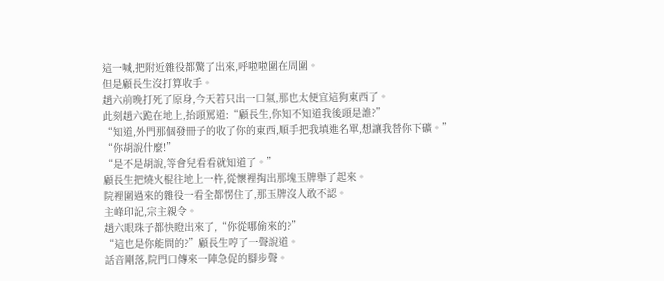這一喊,把附近雜役都驚了出來,呼啦啦圍在周圍。
但是顧長生沒打算收手。
趙六前晚打死了原身,今天若只出一口氣,那也太便宜這狗東西了。
此刻趙六跪在地上,抬頭罵道:“顧長生,你知不知道我後頭是誰?”
“知道,外門那個發冊子的收了你的東西,順手把我填進名單,想讓我替你下礦。”
“你胡說什麼!”
“是不是胡說,等會兒看看就知道了。”
顧長生把燒火棍往地上一杵,從懷裡掏出那塊玉牌舉了起來。
院裡圍過來的雜役一看全都愣住了,那玉牌沒人敢不認。
主峰印記,宗主親令。
趙六眼珠子都快瞪出來了,“你從哪偷來的?”
“這也是你能問的?”顧長生哼了一聲說道。
話音剛落,院門口傳來一陣急促的腳步聲。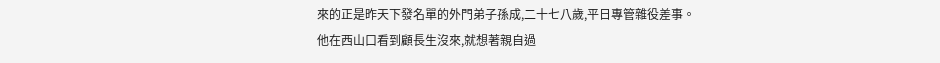來的正是昨天下發名單的外門弟子孫成,二十七八歲,平日專管雜役差事。
他在西山口看到顧長生沒來,就想著親自過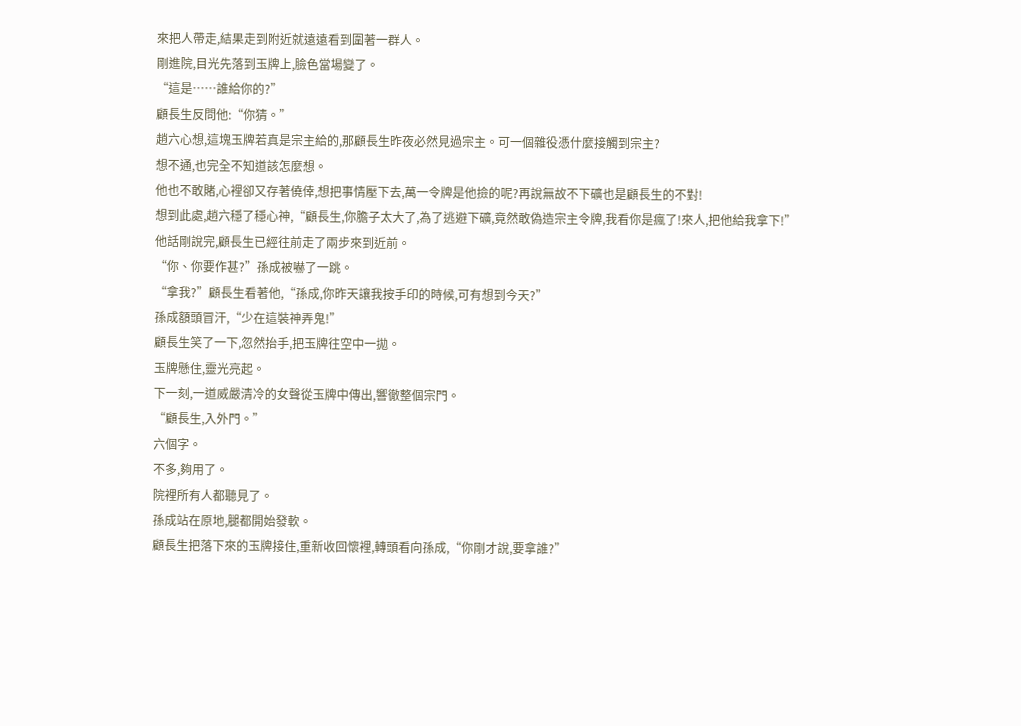來把人帶走,結果走到附近就遠遠看到圍著一群人。
剛進院,目光先落到玉牌上,臉色當場變了。
“這是……誰給你的?”
顧長生反問他:“你猜。”
趙六心想,這塊玉牌若真是宗主給的,那顧長生昨夜必然見過宗主。可一個雜役憑什麼接觸到宗主?
想不通,也完全不知道該怎麼想。
他也不敢賭,心裡卻又存著僥倖,想把事情壓下去,萬一令牌是他撿的呢?再說無故不下礦也是顧長生的不對!
想到此處,趙六穩了穩心神,“顧長生,你膽子太大了,為了逃避下礦,竟然敢偽造宗主令牌,我看你是瘋了!來人,把他給我拿下!”
他話剛說完,顧長生已經往前走了兩步來到近前。
“你、你要作甚?”孫成被嚇了一跳。
“拿我?”顧長生看著他,“孫成,你昨天讓我按手印的時候,可有想到今天?”
孫成額頭冒汗,“少在這裝神弄鬼!”
顧長生笑了一下,忽然抬手,把玉牌往空中一拋。
玉牌懸住,靈光亮起。
下一刻,一道威嚴清冷的女聲從玉牌中傳出,響徹整個宗門。
“顧長生,入外門。”
六個字。
不多,夠用了。
院裡所有人都聽見了。
孫成站在原地,腿都開始發軟。
顧長生把落下來的玉牌接住,重新收回懷裡,轉頭看向孫成,“你剛才說,要拿誰?”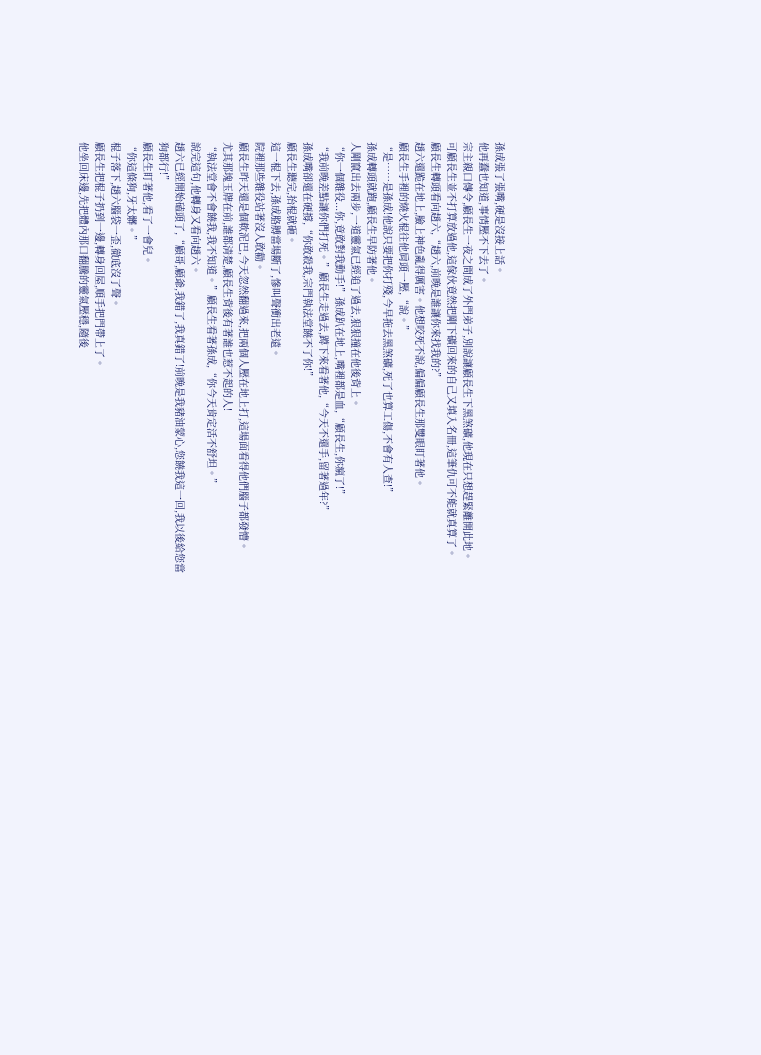孫成張了張嘴,硬是沒接上話。
他再蠢也知道,事情壓不下去了。
宗主親口傳令,顧長生一夜之間成了外門弟子,別說讓顧長生下黑煞礦,他現在只想趕緊離開此地。
可顧長生並不打算放過他,這傢伙竟然把剛下礦回來的自己又填入名冊,這筆仇可不能就真算了。
顧長生轉頭看向趙六,“趙六,前晚是誰讓你來找我的?”
趙六還跪在地上,臉上神色亂得厲害。他想咬死不說,偏偏顧長生那雙眼盯著他。
顧長生手裡的燒火棍往他肩頭一壓,“說。”
“是……是孫成!他說只要把你打殘,今早拖去黑煞礦,死了也算工傷,不會有人查!”
孫成轉頭就跑,顧長生早防著他。
人剛竄出去兩步,一道靈氣已經追了過去,狠狠撞在他後背上。
“你一個雜役...你,竟敢對我動手!”孫成趴在地上,嘴裡都是血,“顧長生,你瘋了!”
“我前晚差點讓你們打死。”顧長生走過去,蹲下來看著他,“今天不還手,留著過年?”
孫成嘴卻還在硬撐,“你敢殺我,宗門執法堂饒不了你!”
顧長生聽完,抬棍就砸。
這一棍下去,孫成胳膊當場斷了,慘叫聲衝出老遠。
院裡那些雜役站著沒人敢勸。
顧長生昨天還是個軟泥巴,今天忽然翻過來,把兩個人壓在地上打,這場面看得他們腦子都發懵。
尤其那塊玉牌在前,誰都清楚,顧長生背後有著誰也惹不起的人!
“執法堂會不會饒我,我不知道。”顧長生看著孫成,“你今天肯定活不舒坦。”
說完這句,他轉身又看向趙六。
趙六已經開始磕頭了,“顧哥,顧爺,我錯了,我真錯了!前晚是我豬油蒙心,您饒我這一回,我以後給您當狗都行!”
顧長生盯著他,看了一會兒。
“你這條狗,牙太髒。”
棍子落下,趙六腦袋一歪,徹底沒了聲。
顧長生把棍子扔到一邊,轉身回屋,順手把門帶上了。
他坐回床邊,先把體內那口翻騰的靈氣壓穩,隨後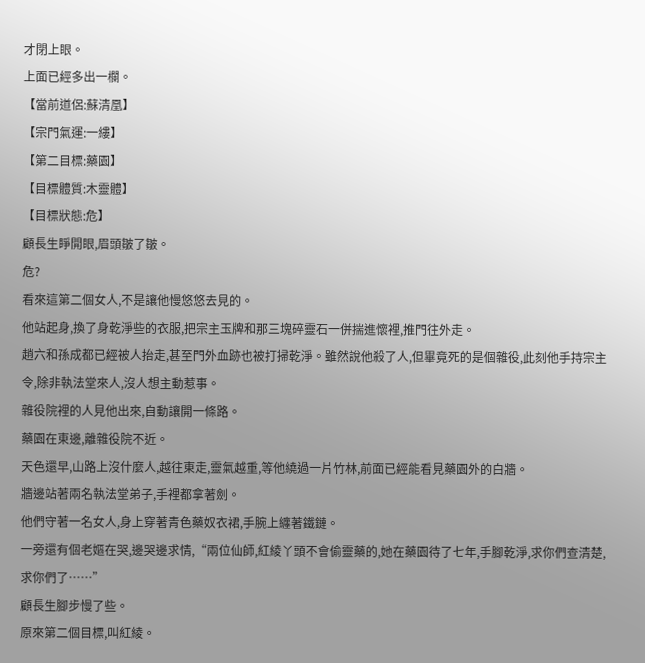才閉上眼。
上面已經多出一欄。
【當前道侶:蘇清凰】
【宗門氣運:一縷】
【第二目標:藥園】
【目標體質:木靈體】
【目標狀態:危】
顧長生睜開眼,眉頭皺了皺。
危?
看來這第二個女人,不是讓他慢悠悠去見的。
他站起身,換了身乾淨些的衣服,把宗主玉牌和那三塊碎靈石一併揣進懷裡,推門往外走。
趙六和孫成都已經被人抬走,甚至門外血跡也被打掃乾淨。雖然說他殺了人,但畢竟死的是個雜役,此刻他手持宗主令,除非執法堂來人,沒人想主動惹事。
雜役院裡的人見他出來,自動讓開一條路。
藥園在東邊,離雜役院不近。
天色還早,山路上沒什麼人,越往東走,靈氣越重,等他繞過一片竹林,前面已經能看見藥園外的白牆。
牆邊站著兩名執法堂弟子,手裡都拿著劍。
他們守著一名女人,身上穿著青色藥奴衣裙,手腕上纏著鐵鏈。
一旁還有個老嫗在哭,邊哭邊求情,“兩位仙師,紅綾丫頭不會偷靈藥的,她在藥園待了七年,手腳乾淨,求你們查清楚,求你們了……”
顧長生腳步慢了些。
原來第二個目標,叫紅綾。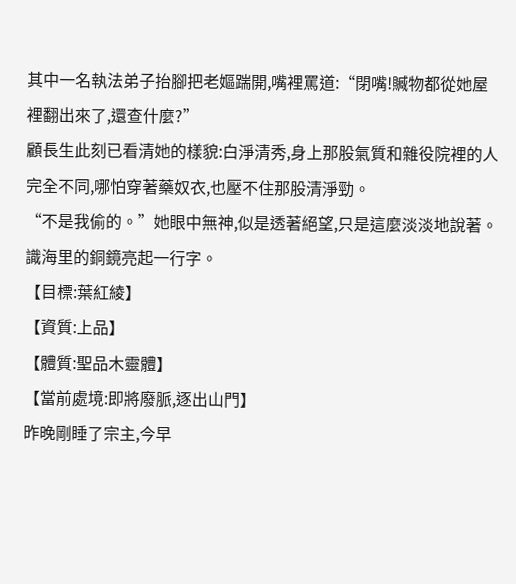其中一名執法弟子抬腳把老嫗踹開,嘴裡罵道:“閉嘴!贓物都從她屋裡翻出來了,還查什麼?”
顧長生此刻已看清她的樣貌:白淨清秀,身上那股氣質和雜役院裡的人完全不同,哪怕穿著藥奴衣,也壓不住那股清淨勁。
“不是我偷的。”她眼中無神,似是透著絕望,只是這麼淡淡地說著。
識海里的銅鏡亮起一行字。
【目標:葉紅綾】
【資質:上品】
【體質:聖品木靈體】
【當前處境:即將廢脈,逐出山門】
昨晚剛睡了宗主,今早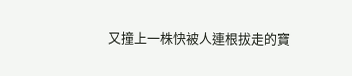又撞上一株快被人連根拔走的寶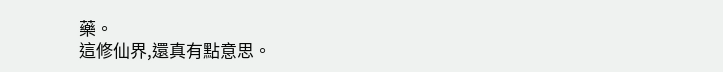藥。
這修仙界,還真有點意思。